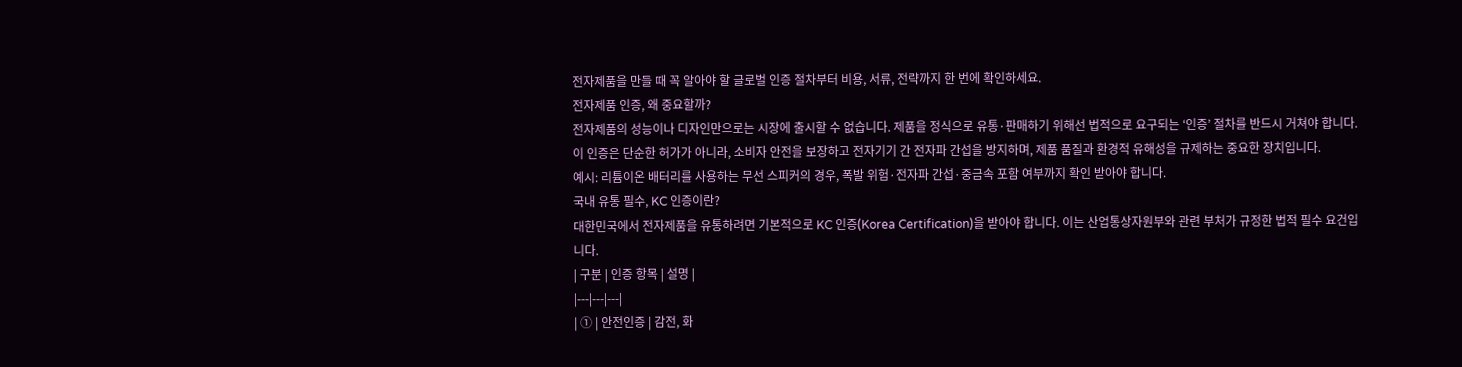전자제품을 만들 때 꼭 알아야 할 글로벌 인증 절차부터 비용, 서류, 전략까지 한 번에 확인하세요.
전자제품 인증, 왜 중요할까?
전자제품의 성능이나 디자인만으로는 시장에 출시할 수 없습니다. 제품을 정식으로 유통·판매하기 위해선 법적으로 요구되는 ‘인증’ 절차를 반드시 거쳐야 합니다. 이 인증은 단순한 허가가 아니라, 소비자 안전을 보장하고 전자기기 간 전자파 간섭을 방지하며, 제품 품질과 환경적 유해성을 규제하는 중요한 장치입니다.
예시: 리튬이온 배터리를 사용하는 무선 스피커의 경우, 폭발 위험·전자파 간섭·중금속 포함 여부까지 확인 받아야 합니다.
국내 유통 필수, KC 인증이란?
대한민국에서 전자제품을 유통하려면 기본적으로 KC 인증(Korea Certification)을 받아야 합니다. 이는 산업통상자원부와 관련 부처가 규정한 법적 필수 요건입니다.
| 구분 | 인증 항목 | 설명 |
|---|---|---|
| ① | 안전인증 | 감전, 화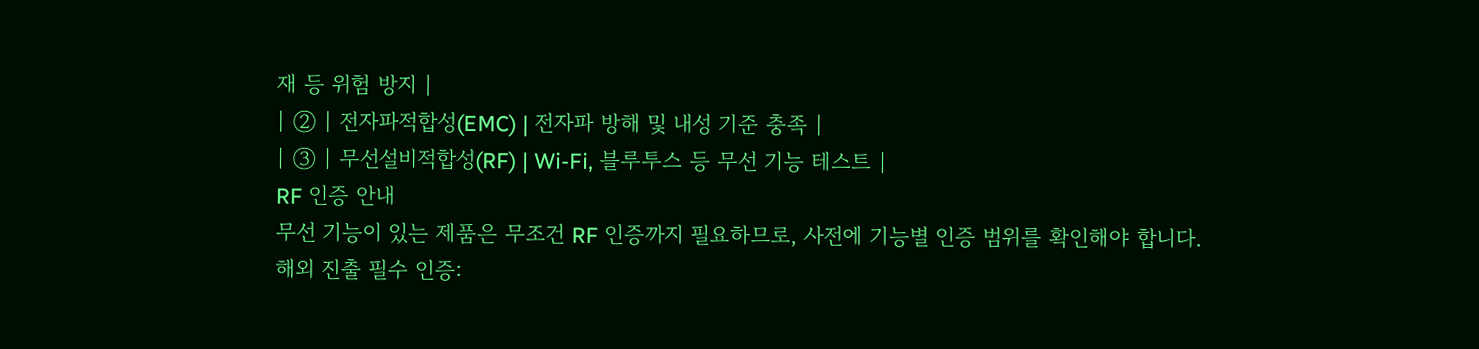재 등 위험 방지 |
| ② | 전자파적합성(EMC) | 전자파 방해 및 내성 기준 충족 |
| ③ | 무선설비적합성(RF) | Wi-Fi, 블루투스 등 무선 기능 테스트 |
RF 인증 안내
무선 기능이 있는 제품은 무조건 RF 인증까지 필요하므로, 사전에 기능별 인증 범위를 확인해야 합니다.
해외 진출 필수 인증: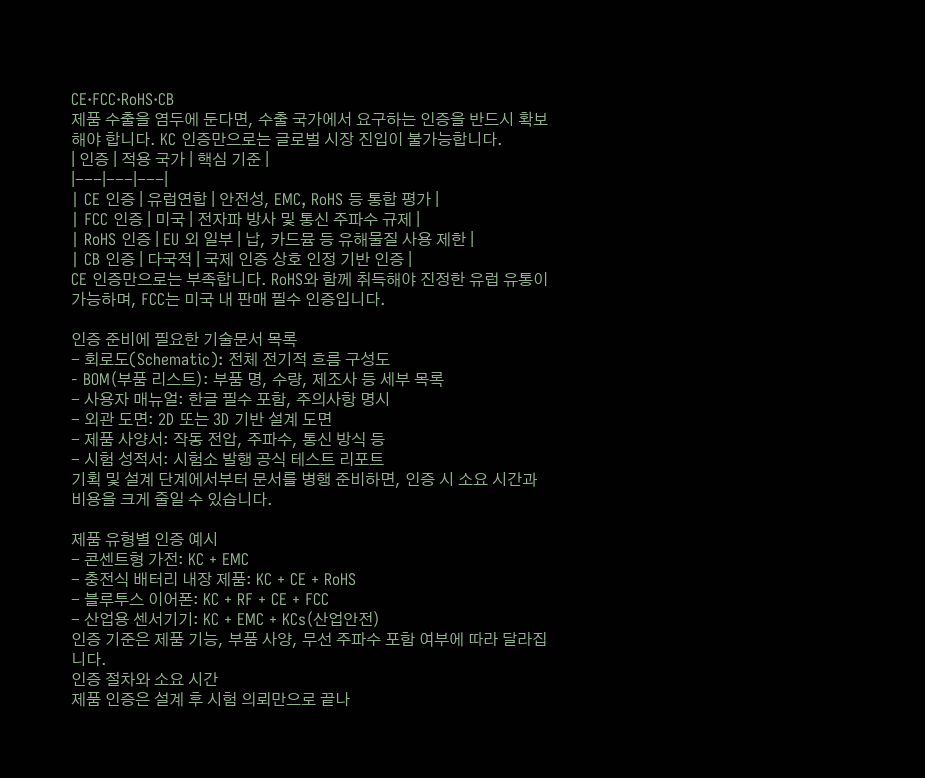CE·FCC·RoHS·CB
제품 수출을 염두에 둔다면, 수출 국가에서 요구하는 인증을 반드시 확보해야 합니다. KC 인증만으로는 글로벌 시장 진입이 불가능합니다.
| 인증 | 적용 국가 | 핵심 기준 |
|---|---|---|
| CE 인증 | 유럽연합 | 안전성, EMC, RoHS 등 통합 평가 |
| FCC 인증 | 미국 | 전자파 방사 및 통신 주파수 규제 |
| RoHS 인증 | EU 외 일부 | 납, 카드뮴 등 유해물질 사용 제한 |
| CB 인증 | 다국적 | 국제 인증 상호 인정 기반 인증 |
CE 인증만으로는 부족합니다. RoHS와 함께 취득해야 진정한 유럽 유통이 가능하며, FCC는 미국 내 판매 필수 인증입니다.

인증 준비에 필요한 기술문서 목록
- 회로도(Schematic): 전체 전기적 흐름 구성도
- BOM(부품 리스트): 부품 명, 수량, 제조사 등 세부 목록
- 사용자 매뉴얼: 한글 필수 포함, 주의사항 명시
- 외관 도면: 2D 또는 3D 기반 설계 도면
- 제품 사양서: 작동 전압, 주파수, 통신 방식 등
- 시험 성적서: 시험소 발행 공식 테스트 리포트
기획 및 설계 단계에서부터 문서를 병행 준비하면, 인증 시 소요 시간과 비용을 크게 줄일 수 있습니다.

제품 유형별 인증 예시
- 콘센트형 가전: KC + EMC
- 충전식 배터리 내장 제품: KC + CE + RoHS
- 블루투스 이어폰: KC + RF + CE + FCC
- 산업용 센서기기: KC + EMC + KCs(산업안전)
인증 기준은 제품 기능, 부품 사양, 무선 주파수 포함 여부에 따라 달라집니다.
인증 절차와 소요 시간
제품 인증은 설계 후 시험 의뢰만으로 끝나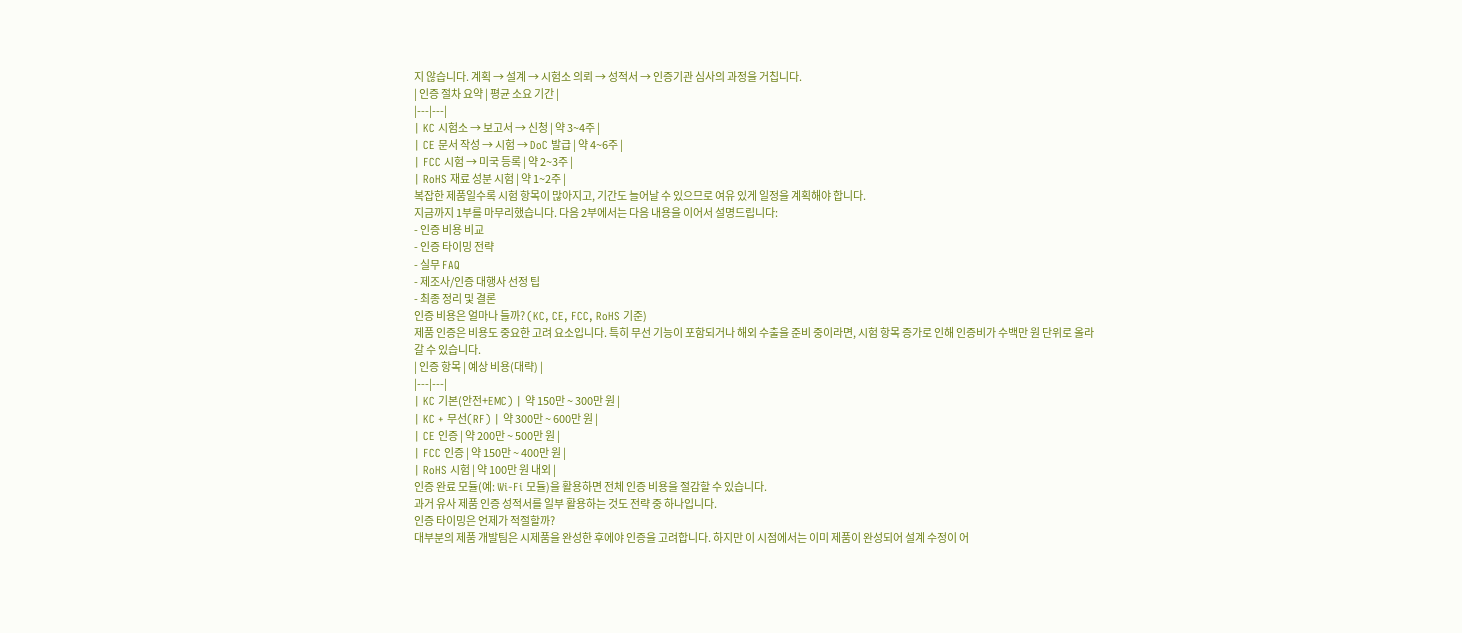지 않습니다. 계획 → 설계 → 시험소 의뢰 → 성적서 → 인증기관 심사의 과정을 거칩니다.
| 인증 절차 요약 | 평균 소요 기간 |
|---|---|
| KC 시험소 → 보고서 → 신청 | 약 3~4주 |
| CE 문서 작성 → 시험 → DoC 발급 | 약 4~6주 |
| FCC 시험 → 미국 등록 | 약 2~3주 |
| RoHS 재료 성분 시험 | 약 1~2주 |
복잡한 제품일수록 시험 항목이 많아지고, 기간도 늘어날 수 있으므로 여유 있게 일정을 계획해야 합니다.
지금까지 1부를 마무리했습니다. 다음 2부에서는 다음 내용을 이어서 설명드립니다:
- 인증 비용 비교
- 인증 타이밍 전략
- 실무 FAQ
- 제조사/인증 대행사 선정 팁
- 최종 정리 및 결론
인증 비용은 얼마나 들까? (KC, CE, FCC, RoHS 기준)
제품 인증은 비용도 중요한 고려 요소입니다. 특히 무선 기능이 포함되거나 해외 수출을 준비 중이라면, 시험 항목 증가로 인해 인증비가 수백만 원 단위로 올라갈 수 있습니다.
| 인증 항목 | 예상 비용(대략) |
|---|---|
| KC 기본(안전+EMC) | 약 150만 ~ 300만 원 |
| KC + 무선(RF) | 약 300만 ~ 600만 원 |
| CE 인증 | 약 200만 ~ 500만 원 |
| FCC 인증 | 약 150만 ~ 400만 원 |
| RoHS 시험 | 약 100만 원 내외 |
인증 완료 모듈(예: Wi-Fi 모듈)을 활용하면 전체 인증 비용을 절감할 수 있습니다.
과거 유사 제품 인증 성적서를 일부 활용하는 것도 전략 중 하나입니다.
인증 타이밍은 언제가 적절할까?
대부분의 제품 개발팀은 시제품을 완성한 후에야 인증을 고려합니다. 하지만 이 시점에서는 이미 제품이 완성되어 설계 수정이 어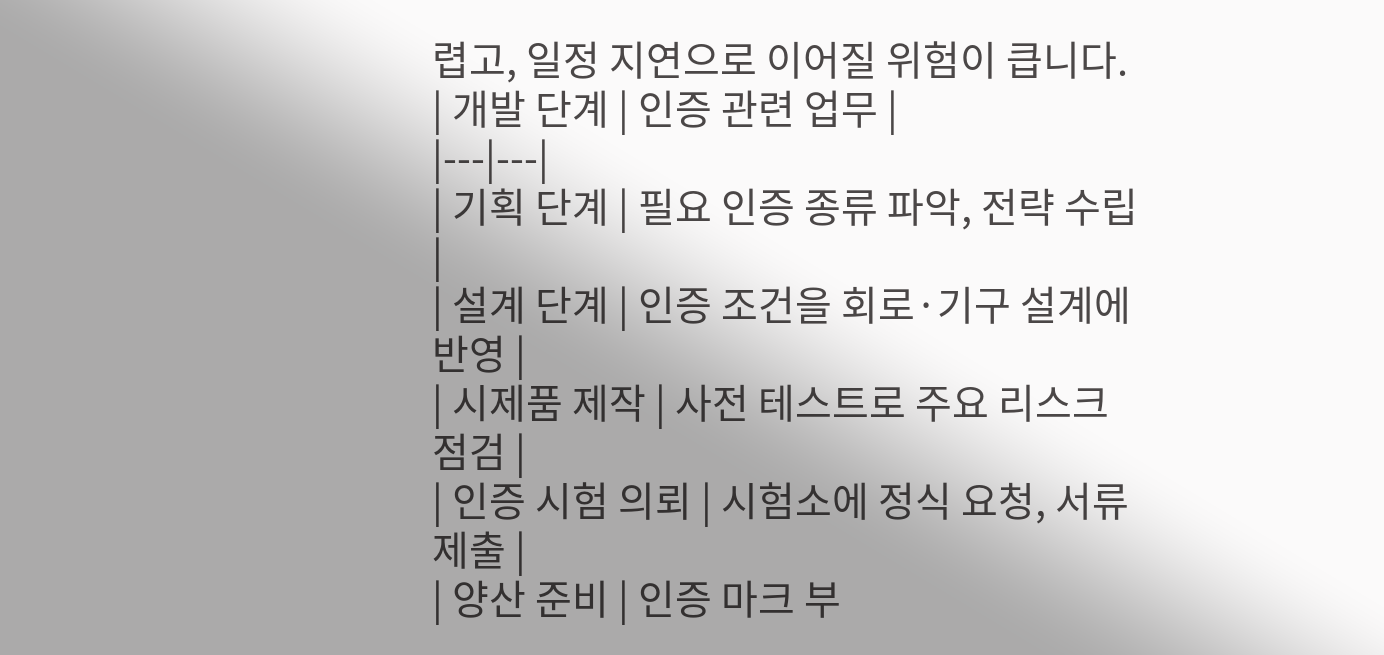렵고, 일정 지연으로 이어질 위험이 큽니다.
| 개발 단계 | 인증 관련 업무 |
|---|---|
| 기획 단계 | 필요 인증 종류 파악, 전략 수립 |
| 설계 단계 | 인증 조건을 회로·기구 설계에 반영 |
| 시제품 제작 | 사전 테스트로 주요 리스크 점검 |
| 인증 시험 의뢰 | 시험소에 정식 요청, 서류 제출 |
| 양산 준비 | 인증 마크 부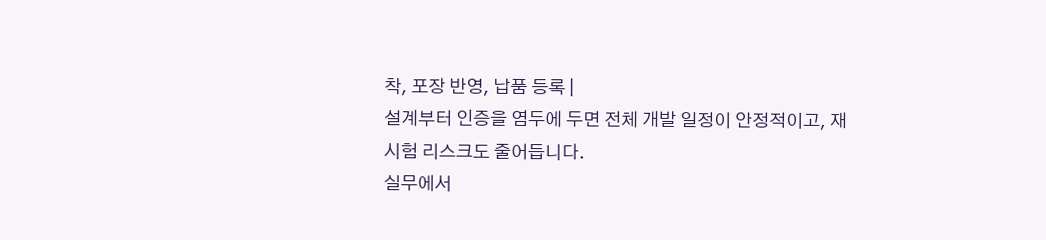착, 포장 반영, 납품 등록 |
설계부터 인증을 염두에 두면 전체 개발 일정이 안정적이고, 재시험 리스크도 줄어듭니다.
실무에서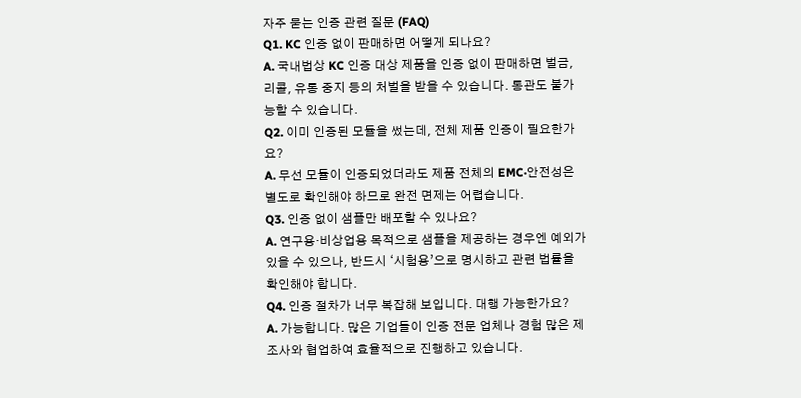자주 묻는 인증 관련 질문 (FAQ)
Q1. KC 인증 없이 판매하면 어떻게 되나요?
A. 국내법상 KC 인증 대상 제품을 인증 없이 판매하면 벌금, 리콜, 유통 중지 등의 처벌을 받을 수 있습니다. 통관도 불가능할 수 있습니다.
Q2. 이미 인증된 모듈을 썼는데, 전체 제품 인증이 필요한가요?
A. 무선 모듈이 인증되었더라도 제품 전체의 EMC·안전성은 별도로 확인해야 하므로 완전 면제는 어렵습니다.
Q3. 인증 없이 샘플만 배포할 수 있나요?
A. 연구용·비상업용 목적으로 샘플을 제공하는 경우엔 예외가 있을 수 있으나, 반드시 ‘시험용’으로 명시하고 관련 법률을 확인해야 합니다.
Q4. 인증 절차가 너무 복잡해 보입니다. 대행 가능한가요?
A. 가능합니다. 많은 기업들이 인증 전문 업체나 경험 많은 제조사와 협업하여 효율적으로 진행하고 있습니다.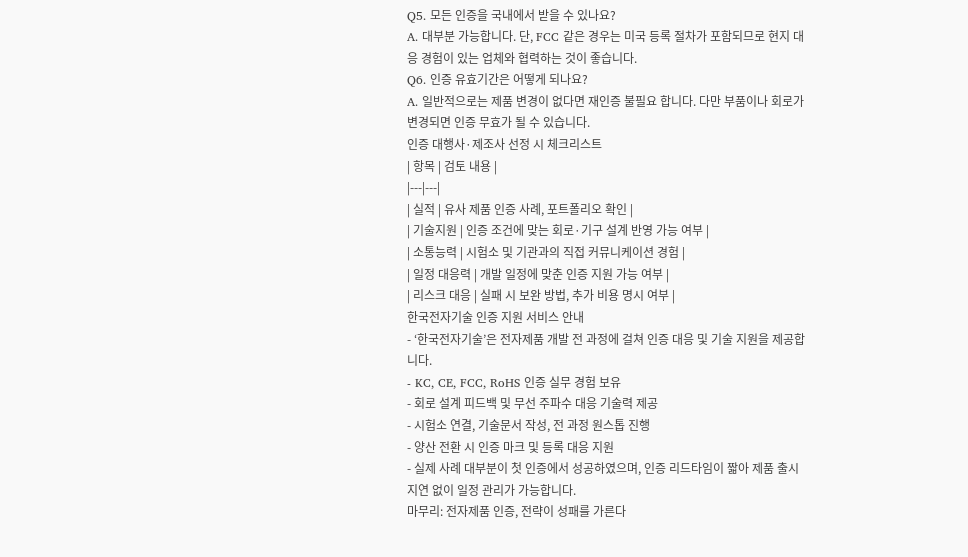Q5. 모든 인증을 국내에서 받을 수 있나요?
A. 대부분 가능합니다. 단, FCC 같은 경우는 미국 등록 절차가 포함되므로 현지 대응 경험이 있는 업체와 협력하는 것이 좋습니다.
Q6. 인증 유효기간은 어떻게 되나요?
A. 일반적으로는 제품 변경이 없다면 재인증 불필요 합니다. 다만 부품이나 회로가 변경되면 인증 무효가 될 수 있습니다.
인증 대행사·제조사 선정 시 체크리스트
| 항목 | 검토 내용 |
|---|---|
| 실적 | 유사 제품 인증 사례, 포트폴리오 확인 |
| 기술지원 | 인증 조건에 맞는 회로·기구 설계 반영 가능 여부 |
| 소통능력 | 시험소 및 기관과의 직접 커뮤니케이션 경험 |
| 일정 대응력 | 개발 일정에 맞춘 인증 지원 가능 여부 |
| 리스크 대응 | 실패 시 보완 방법, 추가 비용 명시 여부 |
한국전자기술 인증 지원 서비스 안내
- ‘한국전자기술’은 전자제품 개발 전 과정에 걸쳐 인증 대응 및 기술 지원을 제공합니다.
- KC, CE, FCC, RoHS 인증 실무 경험 보유
- 회로 설계 피드백 및 무선 주파수 대응 기술력 제공
- 시험소 연결, 기술문서 작성, 전 과정 원스톱 진행
- 양산 전환 시 인증 마크 및 등록 대응 지원
- 실제 사례 대부분이 첫 인증에서 성공하였으며, 인증 리드타임이 짧아 제품 출시 지연 없이 일정 관리가 가능합니다.
마무리: 전자제품 인증, 전략이 성패를 가른다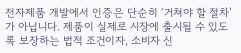전자제품 개발에서 인증은 단순히 ‘거쳐야 할 절차’가 아닙니다. 제품이 실제로 시장에 출시될 수 있도록 보장하는 법적 조건이자, 소비자 신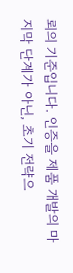뢰의 기준입니다. 인증을 제품 개발의 마지막 단계가 아닌, 초기 전략으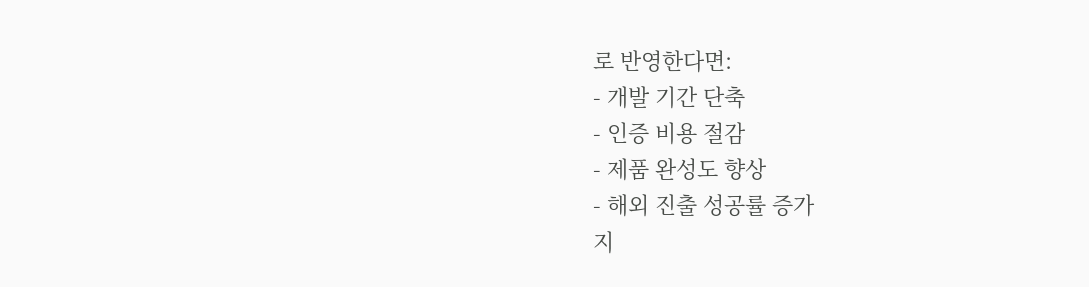로 반영한다면:
- 개발 기간 단축
- 인증 비용 절감
- 제품 완성도 향상
- 해외 진출 성공률 증가
지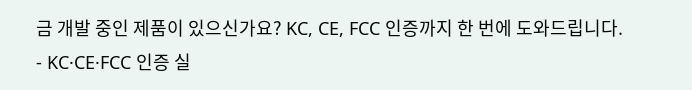금 개발 중인 제품이 있으신가요? KC, CE, FCC 인증까지 한 번에 도와드립니다.
- KC·CE·FCC 인증 실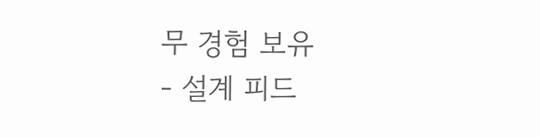무 경험 보유
- 설계 피드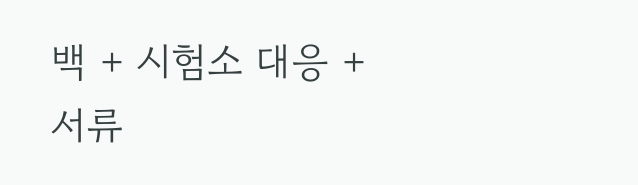백 + 시험소 대응 + 서류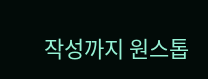작성까지 원스톱